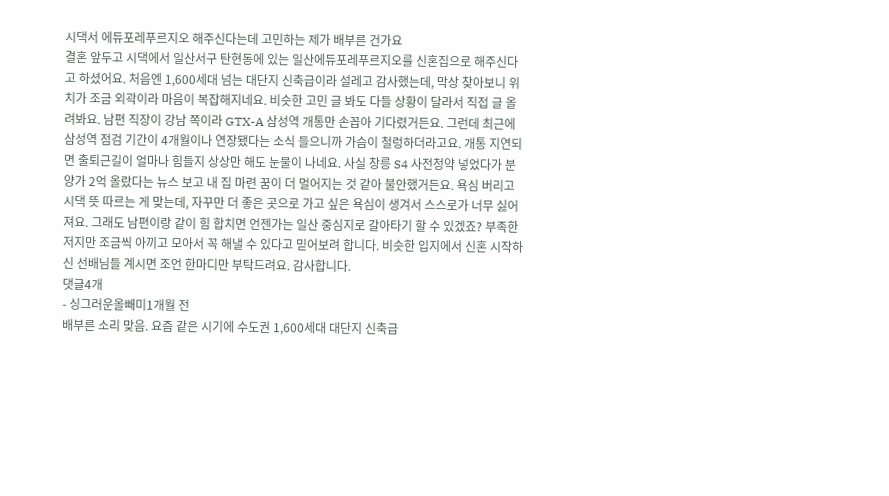시댁서 에듀포레푸르지오 해주신다는데 고민하는 제가 배부른 건가요
결혼 앞두고 시댁에서 일산서구 탄현동에 있는 일산에듀포레푸르지오를 신혼집으로 해주신다고 하셨어요. 처음엔 1,600세대 넘는 대단지 신축급이라 설레고 감사했는데, 막상 찾아보니 위치가 조금 외곽이라 마음이 복잡해지네요. 비슷한 고민 글 봐도 다들 상황이 달라서 직접 글 올려봐요. 남편 직장이 강남 쪽이라 GTX-A 삼성역 개통만 손꼽아 기다렸거든요. 그런데 최근에 삼성역 점검 기간이 4개월이나 연장됐다는 소식 들으니까 가슴이 철렁하더라고요. 개통 지연되면 출퇴근길이 얼마나 힘들지 상상만 해도 눈물이 나네요. 사실 창릉 S4 사전청약 넣었다가 분양가 2억 올랐다는 뉴스 보고 내 집 마련 꿈이 더 멀어지는 것 같아 불안했거든요. 욕심 버리고 시댁 뜻 따르는 게 맞는데, 자꾸만 더 좋은 곳으로 가고 싶은 욕심이 생겨서 스스로가 너무 싫어져요. 그래도 남편이랑 같이 힘 합치면 언젠가는 일산 중심지로 갈아타기 할 수 있겠죠? 부족한 저지만 조금씩 아끼고 모아서 꼭 해낼 수 있다고 믿어보려 합니다. 비슷한 입지에서 신혼 시작하신 선배님들 계시면 조언 한마디만 부탁드려요. 감사합니다.
댓글4개
- 싱그러운올빼미1개월 전
배부른 소리 맞음. 요즘 같은 시기에 수도권 1,600세대 대단지 신축급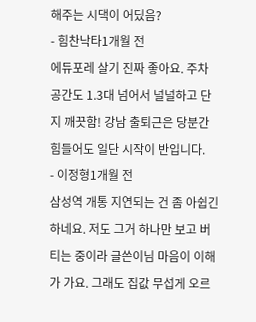해주는 시댁이 어딨음?
- 힘찬낙타1개월 전
에듀포레 살기 진짜 좋아요. 주차 공간도 1.3대 넘어서 널널하고 단지 깨끗함! 강남 출퇴근은 당분간 힘들어도 일단 시작이 반입니다.
- 이정형1개월 전
삼성역 개통 지연되는 건 좀 아쉽긴 하네요. 저도 그거 하나만 보고 버티는 중이라 글쓴이님 마음이 이해가 가요. 그래도 집값 무섭게 오르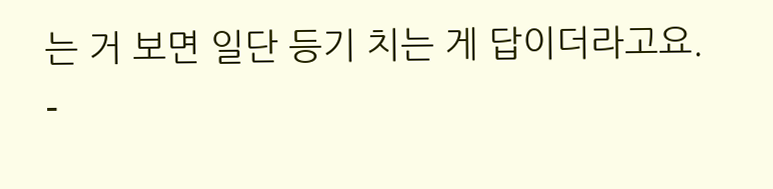는 거 보면 일단 등기 치는 게 답이더라고요.
-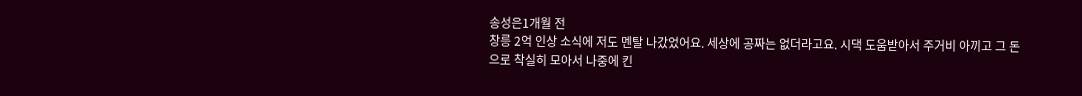송성은1개월 전
창릉 2억 인상 소식에 저도 멘탈 나갔었어요. 세상에 공짜는 없더라고요. 시댁 도움받아서 주거비 아끼고 그 돈으로 착실히 모아서 나중에 킨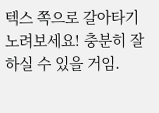텍스 쪽으로 갈아타기 노려보세요! 충분히 잘하실 수 있을 거임.